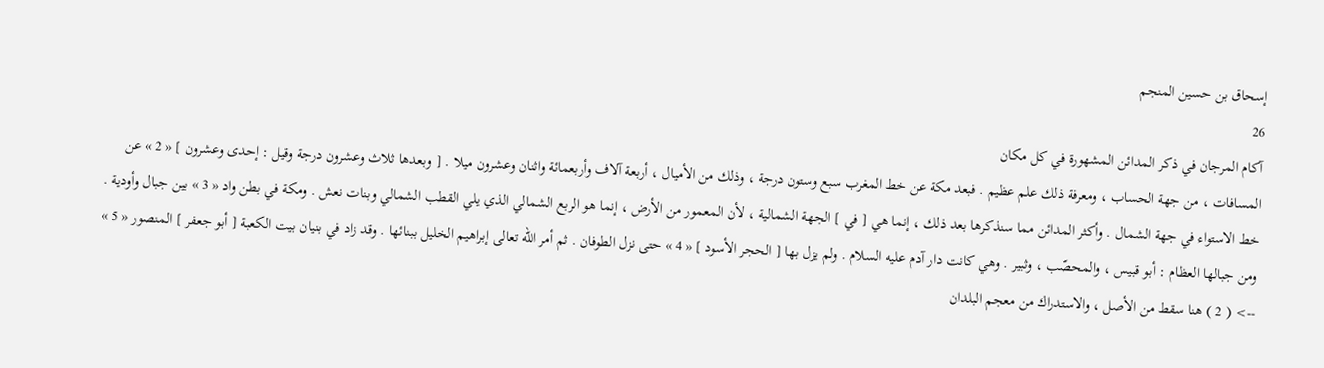إسحاق بن حسين المنجم
26
آكام المرجان في ذكر المدائن المشهورة في كل مكان
المسافات ، من جهة الحساب ، ومعرفة ذلك علم عظيم . فبعد مكة عن خط المغرب سبع وستون درجة ، وذلك من الأميال ، أربعة آلاف وأربعمائة واثنان وعشرون ميلا . [ وبعدها ثلاث وعشرون درجة وقيل : إحدى وعشرون ] « 2 » عن خط الاستواء في جهة الشمال . وأكثر المدائن مما سنذكرها بعد ذلك ، إنما هي [ في ] الجهة الشمالية ، لأن المعمور من الأرض ، إنما هو الربع الشمالي الذي يلي القطب الشمالي وبنات نعش . ومكة في بطن واد « 3 » بين جبال وأودية . ومن جبالها العظام : أبو قبيس ، والمحصّب ، وثبير . وهي كانت دار آدم عليه السلام . ولم يزل بها [ الحجر الأسود ] « 4 » حتى نزل الطوفان . ثم أمر اللّه تعالى إبراهيم الخليل ببنائها . وقد زاد في بنيان بيت الكعبة [ أبو جعفر ] المنصور « 5 »
--> ( 2 ) هنا سقط من الأصل ، والاستدراك من معجم البلدان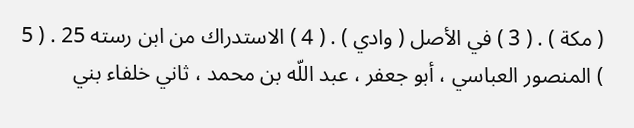( مكة ) . ( 3 ) في الأصل ( وادي ) . ( 4 ) الاستدراك من ابن رسته 25 . ( 5 ) المنصور العباسي ، أبو جعفر ، عبد اللّه بن محمد ، ثاني خلفاء بني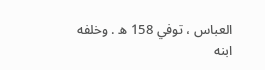العباس ، توفي 158 ه . وخلفه ابنه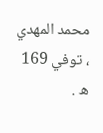محمد المهدي ، توفي 169 ه .